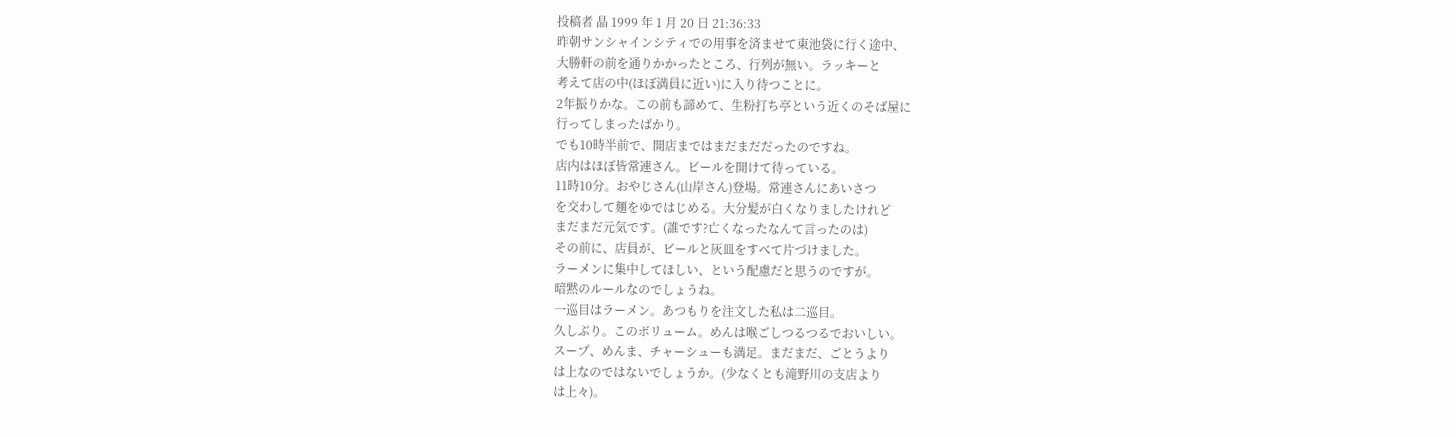投稿者 晶 1999 年 1 月 20 日 21:36:33
昨朝サンシャインシティでの用事を済ませて東池袋に行く途中、
大勝軒の前を通りかかったところ、行列が無い。ラッキーと
考えて店の中(ほぼ満員に近い)に入り待つことに。
2年振りかな。この前も諦めて、生粉打ち亭という近くのそば屋に
行ってしまったばかり。
でも10時半前で、開店まではまだまだだったのですね。
店内はほぼ皆常連さん。ビールを開けて待っている。
11時10分。おやじさん(山岸さん)登場。常連さんにあいさつ
を交わして麺をゆではじめる。大分髪が白くなりましたけれど
まだまだ元気です。(誰です?亡くなったなんて言ったのは)
その前に、店員が、ビールと灰皿をすべて片づけました。
ラーメンに集中してほしい、という配慮だと思うのですが。
暗黙のルールなのでしょうね。
一巡目はラーメン。あつもりを注文した私は二巡目。
久しぶり。このボリューム。めんは喉ごしつるつるでおいしい。
スープ、めんま、チャーシューも満足。まだまだ、ごとうより
は上なのではないでしょうか。(少なくとも滝野川の支店より
は上々)。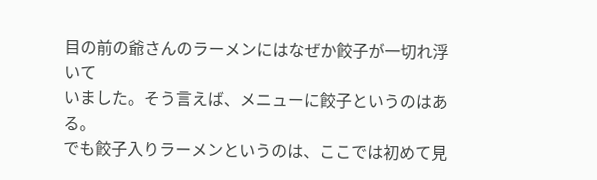目の前の爺さんのラーメンにはなぜか餃子が一切れ浮いて
いました。そう言えば、メニューに餃子というのはある。
でも餃子入りラーメンというのは、ここでは初めて見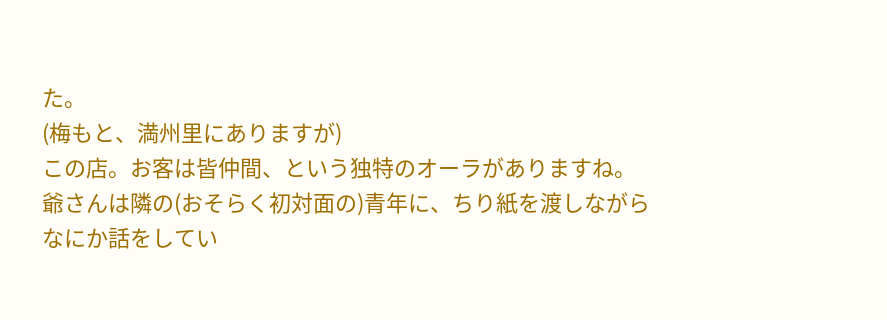た。
(梅もと、満州里にありますが)
この店。お客は皆仲間、という独特のオーラがありますね。
爺さんは隣の(おそらく初対面の)青年に、ちり紙を渡しながら
なにか話をしてい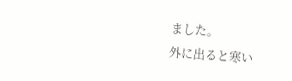ました。
外に出ると寒い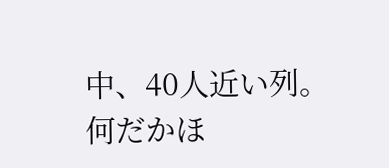中、40人近い列。
何だかほ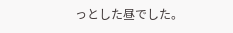っとした昼でした。